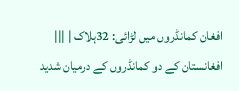افغان کمانڈروں میں لڑائی: 32ہلاک | |||
افغانستان کے دو کمانڈروں کے درمیان شدید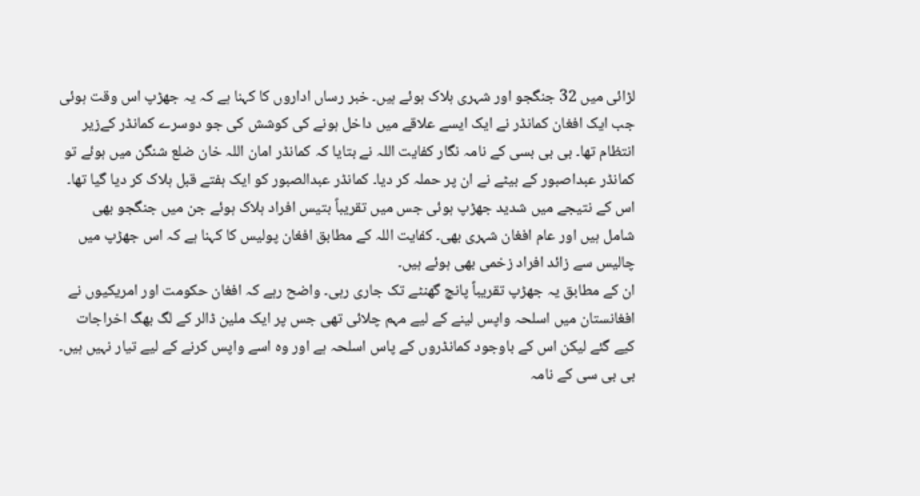لڑائی میں 32 جنگجو اور شہری ہلاک ہوئے ہیں۔ خبر رساں اداروں کا کہنا ہے کہ یہ جھڑپ اس وقت ہوئی جب ایک افغان کمانڈر نے ایک ایسے علاقے میں داخل ہونے کی کوشش کی جو دوسرے کمانڈر کےزیر انتظام تھا۔ بی بی بسی کے نامہ نگار کفایت اللہ نے بتایا کہ کمانڈر امان اللہ خان ضلع شنگن میں ہوئے تو کمانڈر عبداصبور کے بیٹے نے ان پر حملہ کر دیا۔ کمانڈر عبدالصبور کو ایک ہفتے قبل ہلاک کر دیا گیا تھا۔ اس کے نتیجے میں شدید جھڑپ ہوئی جس میں تقریباً بتیس افراد ہلاک ہوئے جن میں جنگجو بھی شامل ہیں اور عام افغان شہری بھی۔ کفایت اللہ کے مطابق افغان پولیس کا کہنا ہے کہ اس جھڑپ میں چالیس سے زائد افراد زخمی بھی ہوئے ہیں۔
ان کے مطابق یہ جھڑپ تقریباً پانچ گھنٹے تک جاری رہی۔ واضح رہے کہ افغان حکومت اور امریکیوں نے افغانستان میں اسلحہ واپس لینے کے لیے مہم چلائی تھی جس پر ایک ملین ڈالر کے لگ بھگ اخراجات کیے گئے لیکن اس کے باوجود کمانڈروں کے پاس اسلحہ ہے اور وہ اسے واپس کرنے کے لیے تیار نہیں ہیں۔ بی بی سی کے نامہ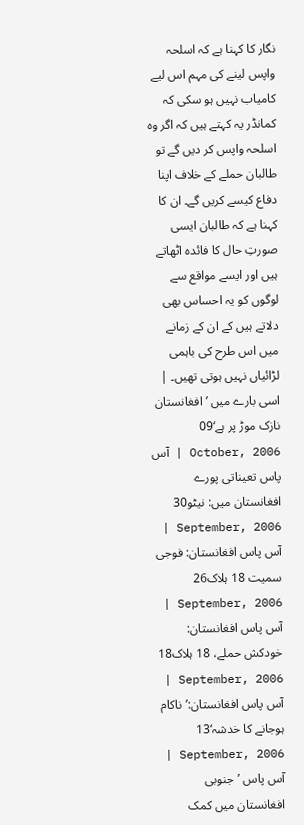نگار کا کہنا ہے کہ اسلحہ واپس لینے کی مہم اس لیے کامیاب نہیں ہو سکی کہ کمانڈر یہ کہتے ہیں کہ اگر وہ اسلحہ واپس کر دیں گے تو طالبان حملے کے خلاف اپنا دفاع کیسے کریں گے۔ ان کا کہنا ہے کہ طالبان ایسی صورتِ حال کا فائدہ اٹھاتے ہیں اور ایسے مواقع سے لوگوں کو یہ احساس بھی دلاتے ہیں کے ان کے زمانے میں اس طرح کی باہمی لڑائیاں نہیں ہوتی تھیں۔ | اسی بارے میں ’افغانستان نازک موڑ پر ہے‘09 October, 2006 | آس پاس تعیناتی پورے افغانستان میں: نیٹو30 September, 2006 | آس پاس افغانستان: فوجی سمیت 18 ہلاک26 September, 2006 | آس پاس افغانستان: خودکش حملے، 18 ہلاک18 September, 2006 | آس پاس افغانستان:’ناکام ہوجانے کا خدشہ‘13 September, 2006 | آس پاس ’جنوبی افغانستان میں کمک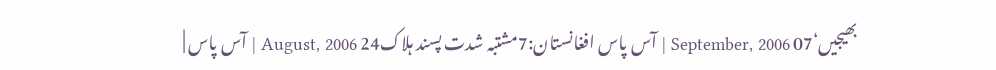بھیجیں‘07 September, 2006 | آس پاس افغانستان:7مشتبہ شدت پسند ہلاک24 August, 2006 | آس پاس |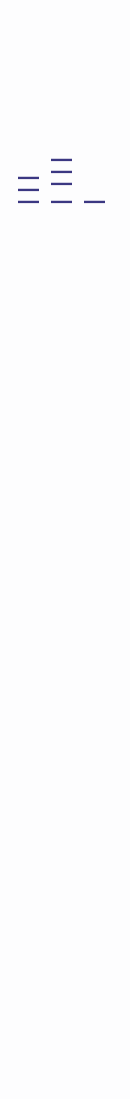|||
| |||
|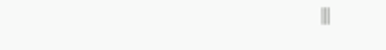|||